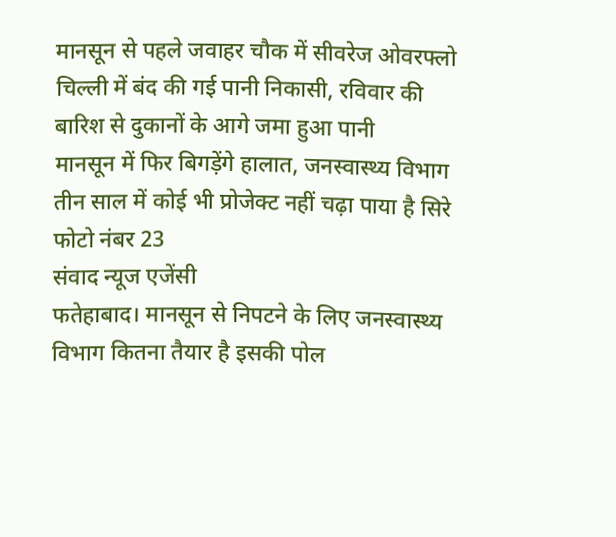मानसून से पहले जवाहर चौक में सीवरेज ओवरफ्लो
चिल्ली में बंद की गई पानी निकासी, रविवार की बारिश से दुकानों के आगे जमा हुआ पानी
मानसून में फिर बिगड़ेंगे हालात, जनस्वास्थ्य विभाग तीन साल में कोई भी प्रोजेक्ट नहीं चढ़ा पाया है सिरे
फोटो नंबर 23
संवाद न्यूज एजेंसी
फतेहाबाद। मानसून से निपटने के लिए जनस्वास्थ्य विभाग कितना तैयार है इसकी पोल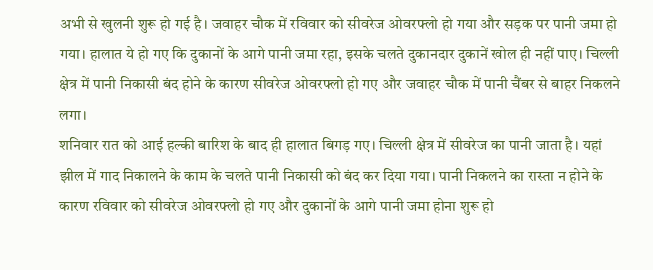अभी से खुलनी शुरू हो गई है। जवाहर चौक में रविवार को सीवरेज ओवरफ्लो हो गया और सड़क पर पानी जमा हो गया। हालात ये हो गए कि दुकानों के आगे पानी जमा रहा, इसके चलते दुकानदार दुकानें खोल ही नहीं पाए। चिल्ली क्षेत्र में पानी निकासी बंद होने के कारण सीवरेज ओवरफ्लो हो गए और जवाहर चौक में पानी चैंबर से बाहर निकलने लगा।
शनिवार रात को आई हल्की बारिश के बाद ही हालात बिगड़ गए। चिल्ली क्षेत्र में सीवरेज का पानी जाता है। यहां झील में गाद निकालने के काम के चलते पानी निकासी को बंद कर दिया गया। पानी निकलने का रास्ता न होने के कारण रविवार को सीवरेज ओवरफ्लो हो गए और दुकानों के आगे पानी जमा होना शुरू हो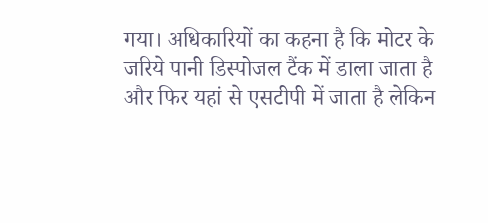गया। अधिकारियों का कहना है कि मोटर के जरिये पानी डिस्पोजल टैंक में डाला जाता है और फिर यहां से एसटीपी में जाता है लेकिन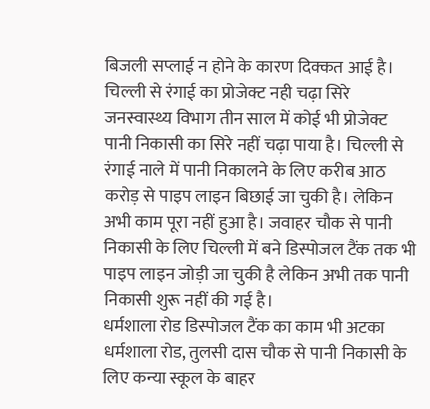बिजली सप्लाई न होने के कारण दिक्कत आई है।
चिल्ली से रंगाई का प्रोजेक्ट नही चढ़ा सिरे
जनस्वास्थ्य विभाग तीन साल में कोई भी प्रोजेक्ट पानी निकासी का सिरे नहीं चढ़ा पाया है। चिल्ली से रंगाई नाले में पानी निकालने के लिए करीब आठ करोड़ से पाइप लाइन बिछाई जा चुकी है। लेकिन अभी काम पूरा नहीं हुआ है। जवाहर चौक से पानी निकासी के लिए चिल्ली में बने डिस्पोजल टैंक तक भी पाइप लाइन जोड़ी जा चुकी है लेकिन अभी तक पानी निकासी शुरू नहीं की गई है।
धर्मशाला रोड डिस्पोजल टैंक का काम भी अटका
धर्मशाला रोड, तुलसी दास चौक से पानी निकासी के लिए कन्या स्कूल के बाहर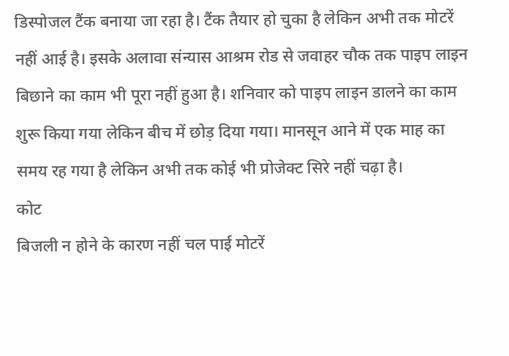डिस्पोजल टैंक बनाया जा रहा है। टैंक तैयार हो चुका है लेकिन अभी तक मोटरें नहीं आई है। इसके अलावा संन्यास आश्रम रोड से जवाहर चौक तक पाइप लाइन बिछाने का काम भी पूरा नहीं हुआ है। शनिवार को पाइप लाइन डालने का काम शुरू किया गया लेकिन बीच में छोड़ दिया गया। मानसून आने में एक माह का समय रह गया है लेकिन अभी तक कोई भी प्रोजेक्ट सिरे नहीं चढ़ा है।
कोट
बिजली न होने के कारण नहीं चल पाई मोटरें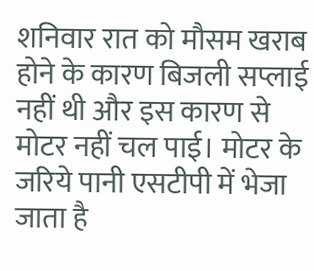शनिवार रात को मौसम खराब होने के कारण बिजली सप्लाई नहीं थी और इस कारण से मोटर नहीं चल पाई। मोटर के जरिये पानी एसटीपी में भेजा जाता है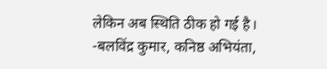लेकिन अब स्थिति ठीक हो गई है।
-बलविंद्र कुमार, कनिष्ठ अभियंता,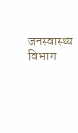जनस्वास्थ्य विभाग